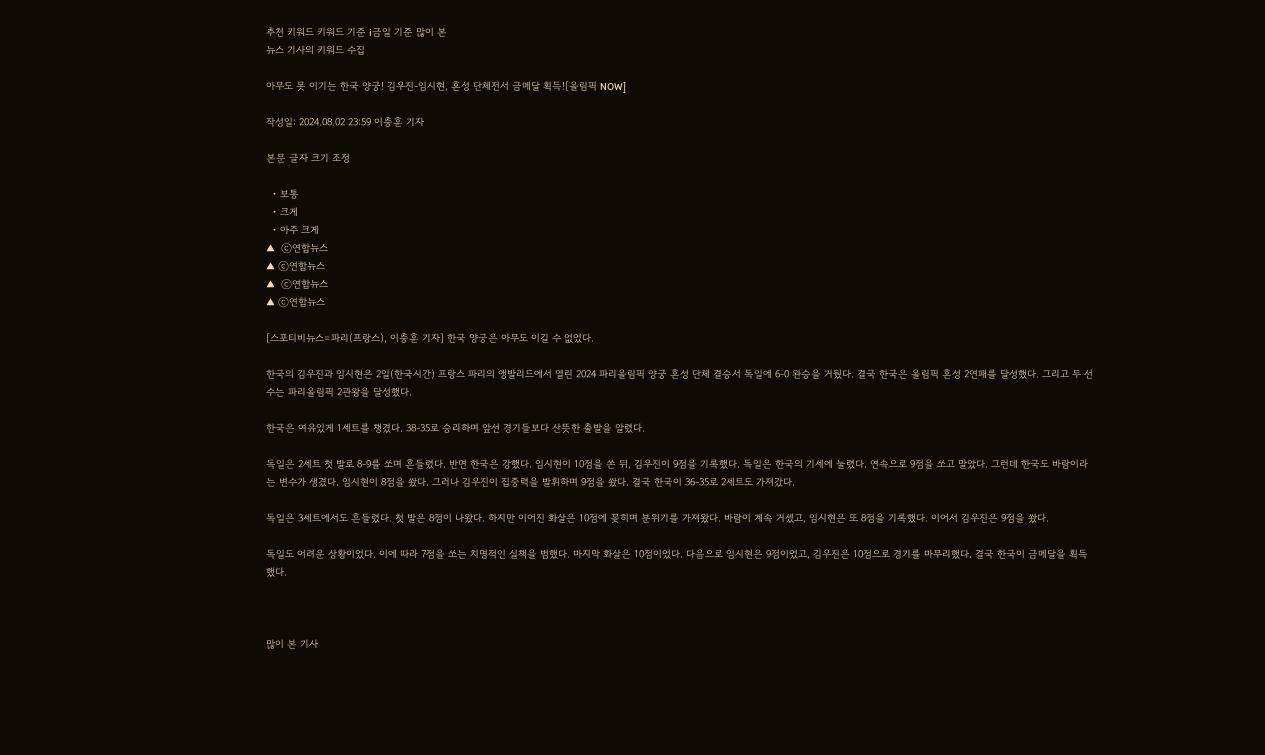추천 키워드 키워드 기준 i금일 기준 많이 본
뉴스 기사의 키워드 수집

아무도 못 이기는 한국 양궁! 김우진-임시현, 혼성 단체전서 금메달 획득![올림픽 NOW]

작성일: 2024.08.02 23:59 이충훈 기자

본문 글자 크기 조정

  • 보통
  • 크게
  • 아주 크게
▲  ⓒ연합뉴스
▲ ⓒ연합뉴스
▲  ⓒ연합뉴스
▲ ⓒ연합뉴스

[스포티비뉴스=파리(프랑스), 이충훈 기자] 한국 양궁은 아무도 이길 수 없었다.

한국의 김우진과 임시현은 2일(한국시간) 프랑스 파리의 앵발리드에서 열린 2024 파리올림픽 양궁 혼성 단체 결승서 독일에 6-0 완승을 거뒀다. 결국 한국은 올림픽 혼성 2연패를 달성했다. 그리고 두 선수는 파리올림픽 2관왕을 달성했다.

한국은 여유있게 1세트를 챙겼다. 38-35로 승리하며 앞선 경기들보다 산뜻한 출발을 알렸다.

독일은 2세트 첫 발로 8-9를 쏘며 흔들렸다. 반면 한국은 강했다. 임시현이 10점을 쏜 뒤, 김우진이 9점을 기록했다. 독일은 한국의 기세에 눌렸다. 연속으로 9점을 쏘고 말았다. 그런데 한국도 바람이라는 변수가 생겼다. 임시현이 8점을 쐈다. 그러나 김우진이 집중력을 발휘하며 9점을 쐈다. 결국 한국이 36-35로 2세트도 가져갔다.

독일은 3세트에서도 흔들렸다. 첫 발은 8점이 나왔다. 하지만 이어진 화살은 10점에 꽂히며 분위기를 가져왔다. 바람이 계속 거셌고, 임시현은 또 8점을 기록했다. 이어서 김우진은 9점을 쐈다.

독일도 어려운 상황이었다. 이에 따라 7점을 쏘는 치명적인 실책을 범했다. 마지막 화살은 10점이었다. 다음으로 임시현은 9점이었고, 김우진은 10점으로 경기를 마무리했다. 결국 한국이 금메달을 획득했다.



많이 본 기사